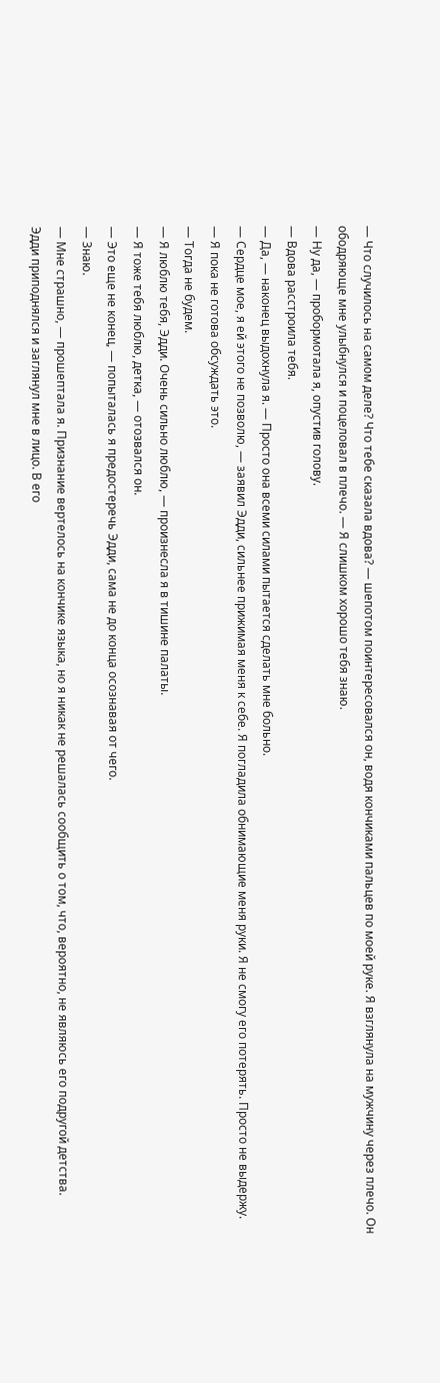— Что случилось на самом деле? Что тебе сказала вдова? — шепотом поинтересовался он, водя кончиками пальцев по моей руке. Я взглянула на мужчину через плечо. Он ободряюще мне улыбнулся и поцеловал в плечо. — Я слишком хорошо тебя знаю.
— Ну да, — пробормотала я, опустив голову.
— Вдова расстроила тебя.
— Да, — наконец выдохнула я. — Просто она всеми силами пытается сделать мне больно.
— Сердце мое, я ей этого не позволю, — заявил Эдди, сильнее прижимая меня к себе. Я погладила обнимающие меня руки. Я не смогу его потерять. Просто не выдержу.
— Я пока не готова обсуждать это.
— Тогда не будем.
— Я люблю тебя, Эдди. Очень сильно люблю, — произнесла я в тишине палаты.
— Я тоже тебя люблю, детка, — отозвался он.
— Это еще не конец, — попыталась я предостеречь Эдди, сама не до конца осознавая от чего.
— Знаю.
— Мне страшно, — прошептала я. Признание вертелось на кончике языка, но я никак не решалась сообщить о том, что, вероятно, не являюсь его подругой детства.
Эдди приподнялся и заглянул мне в лицо. В его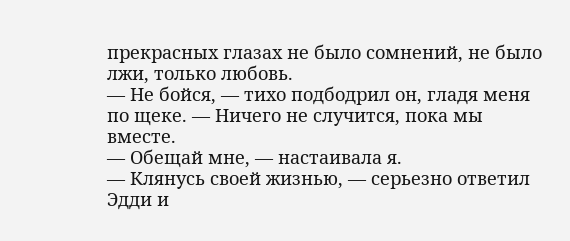прекрасных глазах не было сомнений, не было лжи, только любовь.
— Не бойся, — тихо подбодрил он, гладя меня по щеке. — Ничего не случится, пока мы вместе.
— Обещай мне, — настаивала я.
— Клянусь своей жизнью, — серьезно ответил Эдди и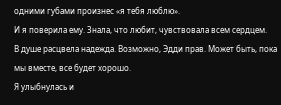одними губами произнес «я тебя люблю».
И я поверила ему. Знала, что любит, чувствовала всем сердцем.
В душе расцвела надежда. Возможно, Эдди прав. Может быть, пока мы вместе, все будет хорошо.
Я улыбнулась и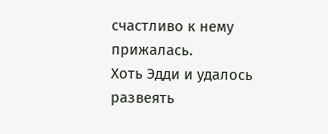счастливо к нему прижалась.
Хоть Эдди и удалось развеять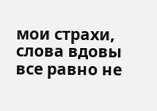мои страхи, слова вдовы все равно не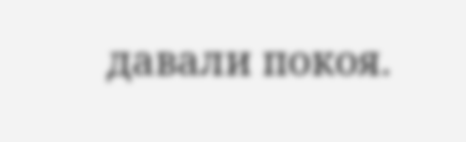давали покоя.